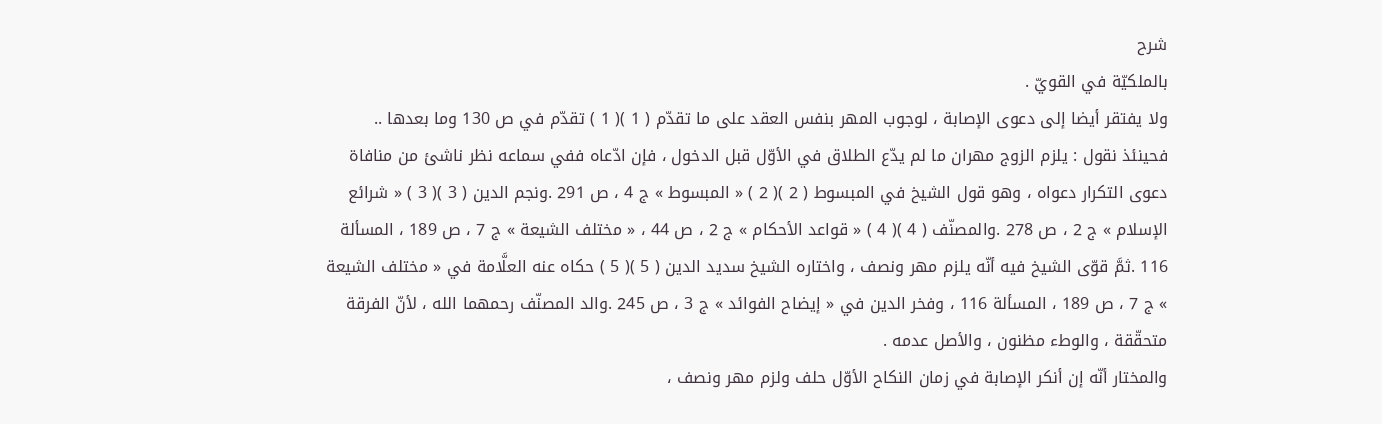شرح
بالملكيّة في القويّ .
ولا يفتقر أيضا إلى دعوى الإصابة ، لوجوب المهر بنفس العقد على ما تقدّم ( 1 )( 1 ) تقدّم في ص 130 وما بعدها ..
فحينئذ نقول : يلزم الزوج مهران ما لم يدّع الطلاق في الأوّل قبل الدخول ، فإن ادّعاه ففي سماعه نظر ناشئ من منافاة دعوى التكرار دعواه ، وهو قول الشيخ في المبسوط ( 2 )( 2 ) « المبسوط » ج 4 ، ص 291 .ونجم الدين ( 3 )( 3 ) « شرائع الإسلام » ج 2 ، ص 278 .والمصنّف ( 4 )( 4 ) « قواعد الأحكام » ج 2 ، ص 44 ، « مختلف الشيعة » ج 7 ، ص 189 ، المسألة 116 .ثمَّ قوّى الشيخ فيه أنّه يلزم مهر ونصف ، واختاره الشيخ سديد الدين ( 5 )( 5 ) حكاه عنه العلَّامة في « مختلف الشيعة » ج 7 ، ص 189 ، المسألة 116 ، وفخر الدين في « إيضاح الفوائد » ج 3 ، ص 245 .والد المصنّف رحمهما الله ، لأنّ الفرقة متحقّقة ، والوطء مظنون ، والأصل عدمه .
والمختار أنّه إن أنكر الإصابة في زمان النكاح الأوّل حلف ولزم مهر ونصف ،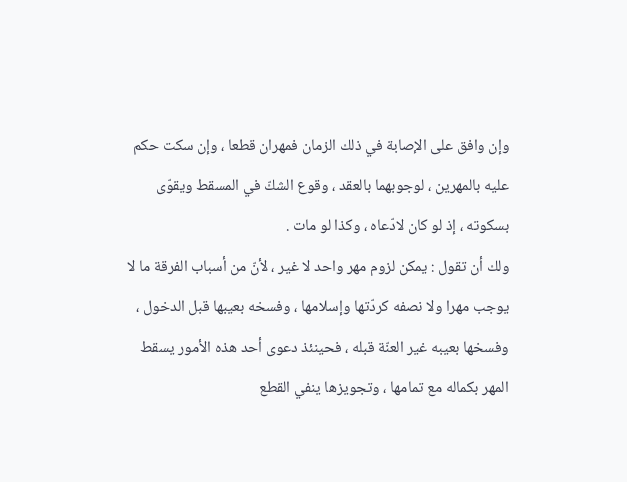وإن وافق على الإصابة في ذلك الزمان فمهران قطعا ، وإن سكت حكم عليه بالمهرين ، لوجوبهما بالعقد ، وقوع الشكّ في المسقط ويقوّى بسكوته ، إذ لو كان لادّعاه ، وكذا لو مات .
ولك أن تقول : يمكن لزوم مهر واحد لا غير ، لأنّ من أسباب الفرقة ما لا يوجب مهرا ولا نصفه كردّتها وإسلامها ، وفسخه بعيبها قبل الدخول ، وفسخها بعيبه غير العنّة قبله ، فحينئذ دعوى أحد هذه الأمور يسقط المهر بكماله مع تمامها ، وتجويزها ينفي القطع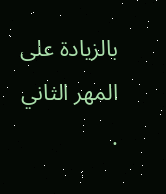بالزيادة على المهر الثاني .